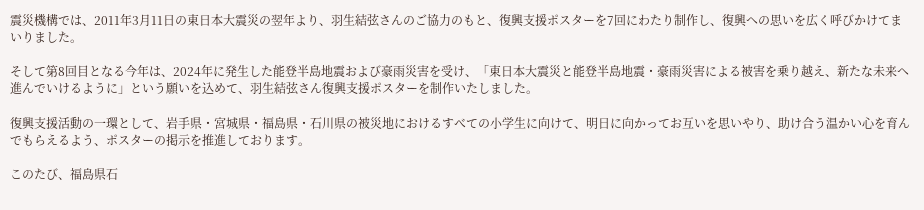震災機構では、2011年3月11日の東日本大震災の翌年より、羽生結弦さんのご協力のもと、復興支援ポスターを7回にわたり制作し、復興への思いを広く呼びかけてまいりました。

そして第8回目となる今年は、2024年に発生した能登半島地震および豪雨災害を受け、「東日本大震災と能登半島地震・豪雨災害による被害を乗り越え、新たな未来へ進んでいけるように」という願いを込めて、羽生結弦さん復興支援ポスターを制作いたしました。

復興支援活動の一環として、岩手県・宮城県・福島県・石川県の被災地におけるすべての小学生に向けて、明日に向かってお互いを思いやり、助け合う温かい心を育んでもらえるよう、ポスターの掲示を推進しております。

このたび、福島県石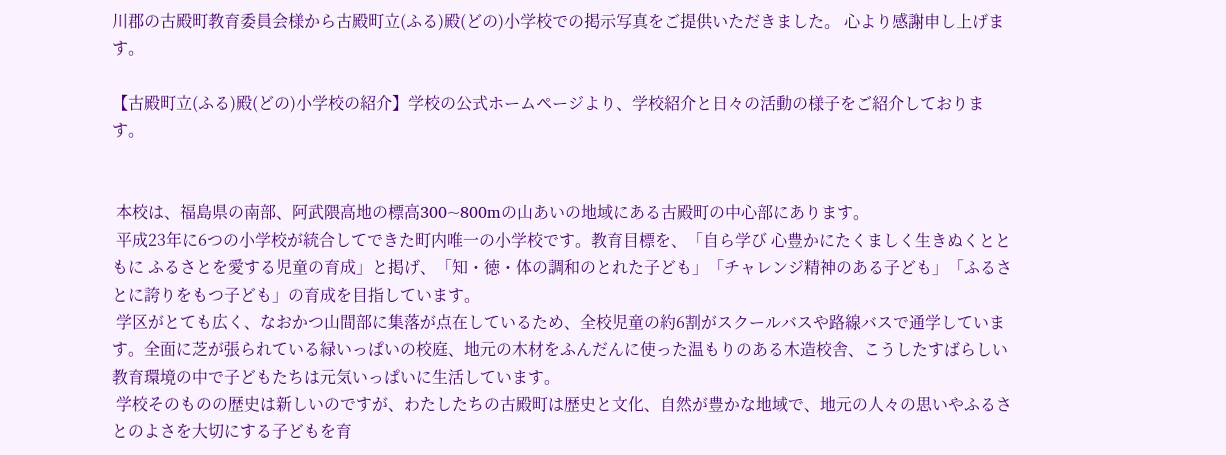川郡の古殿町教育委員会様から古殿町立(ふる)殿(どの)小学校での掲示写真をご提供いただきました。 心より感謝申し上げます。

【古殿町立(ふる)殿(どの)小学校の紹介】学校の公式ホームページより、学校紹介と日々の活動の様子をご紹介しております。


 本校は、福島県の南部、阿武隈高地の標高300~800mの山あいの地域にある古殿町の中心部にあります。
 平成23年に6つの小学校が統合してできた町内唯一の小学校です。教育目標を、「自ら学び 心豊かにたくましく生きぬくとともに ふるさとを愛する児童の育成」と掲げ、「知・徳・体の調和のとれた子ども」「チャレンジ精神のある子ども」「ふるさとに誇りをもつ子ども」の育成を目指しています。
 学区がとても広く、なおかつ山間部に集落が点在しているため、全校児童の約6割がスクールバスや路線バスで通学しています。全面に芝が張られている緑いっぱいの校庭、地元の木材をふんだんに使った温もりのある木造校舎、こうしたすばらしい教育環境の中で子どもたちは元気いっぱいに生活しています。
 学校そのものの歴史は新しいのですが、わたしたちの古殿町は歴史と文化、自然が豊かな地域で、地元の人々の思いやふるさとのよさを大切にする子どもを育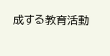成する教育活動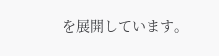を展開しています。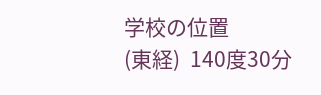学校の位置
(東経)  140度30分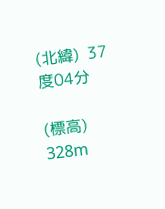(北緯)  37度04分

(標高)  328m